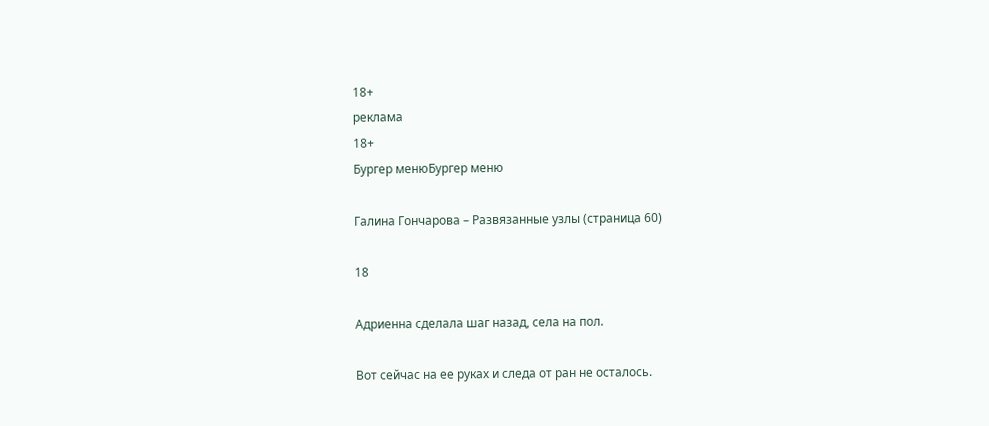18+
реклама
18+
Бургер менюБургер меню

Галина Гончарова – Развязанные узлы (страница 60)

18

Адриенна сделала шаг назад, села на пол.

Вот сейчас на ее руках и следа от ран не осталось.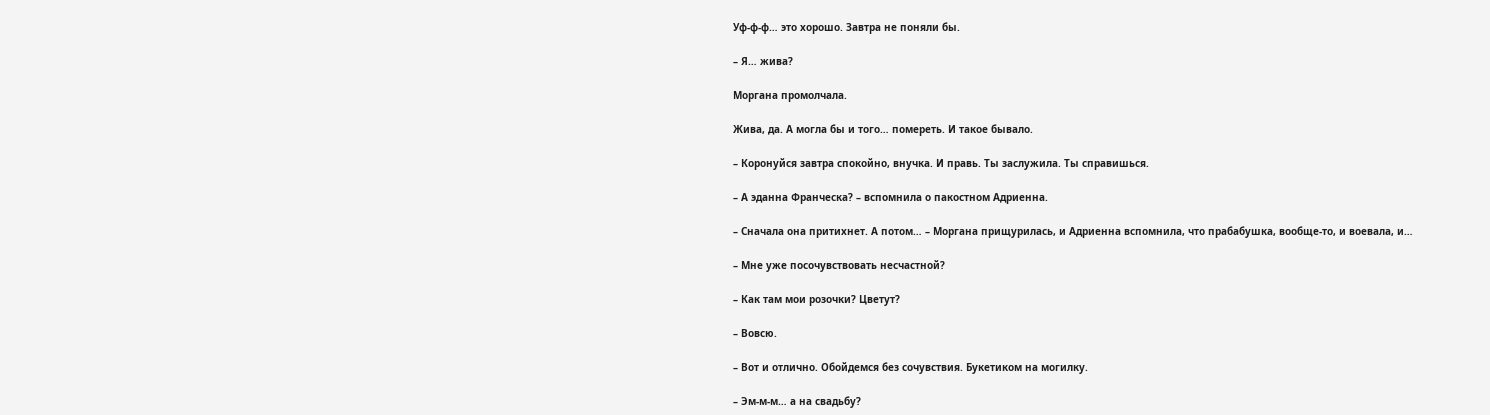Уф-ф‑ф… это хорошо. Завтра не поняли бы.

– Я… жива?

Моргана промолчала.

Жива, да. А могла бы и того… помереть. И такое бывало.

– Коронуйся завтра спокойно, внучка. И правь. Ты заслужила. Ты справишься.

– А эданна Франческа? – вспомнила о пакостном Адриенна.

– Сначала она притихнет. А потом… – Моргана прищурилась, и Адриенна вспомнила, что прабабушка, вообще-то, и воевала, и…

– Мне уже посочувствовать несчастной?

– Как там мои розочки? Цветут?

– Вовсю.

– Вот и отлично. Обойдемся без сочувствия. Букетиком на могилку.

– Эм-м‑м… а на свадьбу?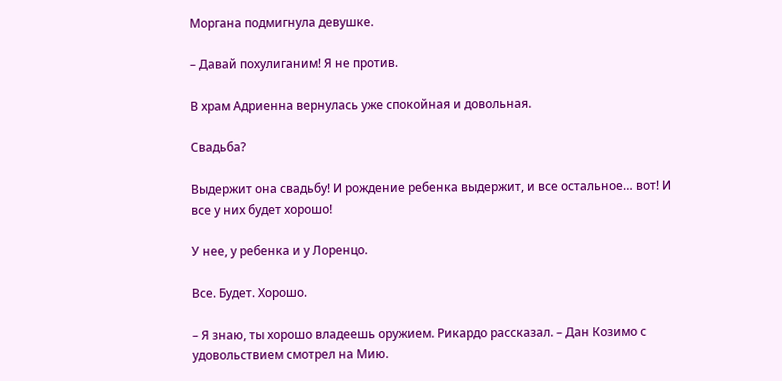Моргана подмигнула девушке.

– Давай похулиганим! Я не против.

В храм Адриенна вернулась уже спокойная и довольная.

Свадьба?

Выдержит она свадьбу! И рождение ребенка выдержит, и все остальное… вот! И все у них будет хорошо!

У нее, у ребенка и у Лоренцо.

Все. Будет. Хорошо.

– Я знаю, ты хорошо владеешь оружием. Рикардо рассказал. – Дан Козимо с удовольствием смотрел на Мию.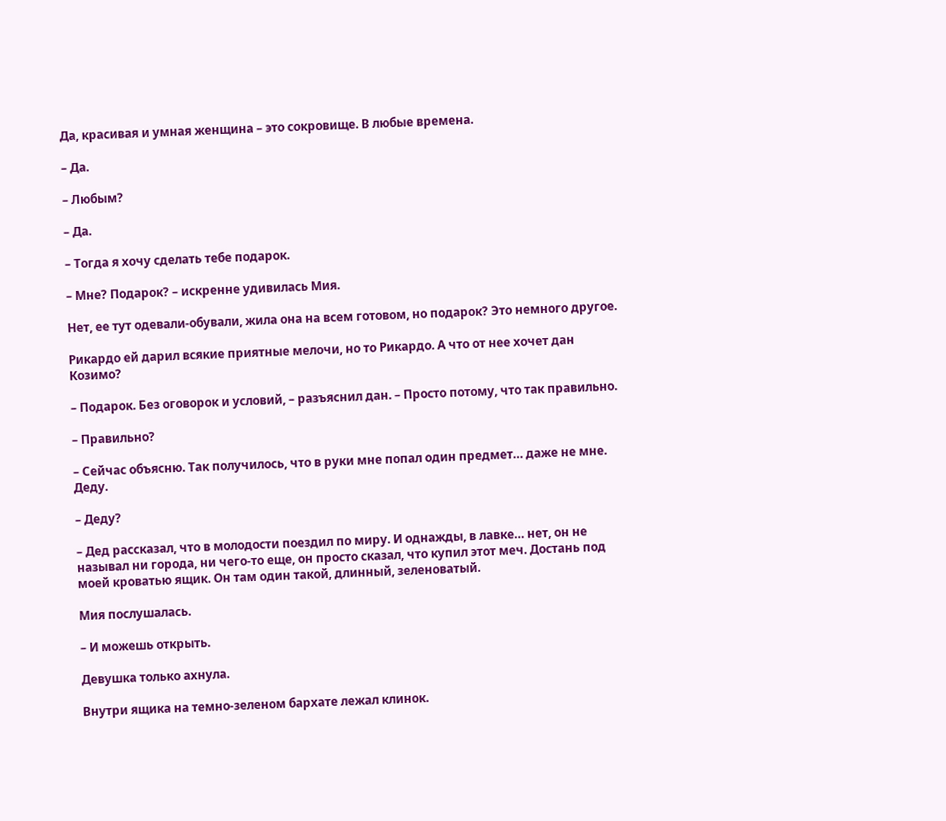Да, красивая и умная женщина – это сокровище. В любые времена.

– Да.

– Любым?

– Да.

– Тогда я хочу сделать тебе подарок.

– Мне? Подарок? – искренне удивилась Мия.

Нет, ее тут одевали-обували, жила она на всем готовом, но подарок? Это немного другое.

Рикардо ей дарил всякие приятные мелочи, но то Рикардо. А что от нее хочет дан Козимо?

– Подарок. Без оговорок и условий, – разъяснил дан. – Просто потому, что так правильно.

– Правильно?

– Сейчас объясню. Так получилось, что в руки мне попал один предмет… даже не мне. Деду.

– Деду?

– Дед рассказал, что в молодости поездил по миру. И однажды, в лавке… нет, он не называл ни города, ни чего-то еще, он просто сказал, что купил этот меч. Достань под моей кроватью ящик. Он там один такой, длинный, зеленоватый.

Мия послушалась.

– И можешь открыть.

Девушка только ахнула.

Внутри ящика на темно-зеленом бархате лежал клинок.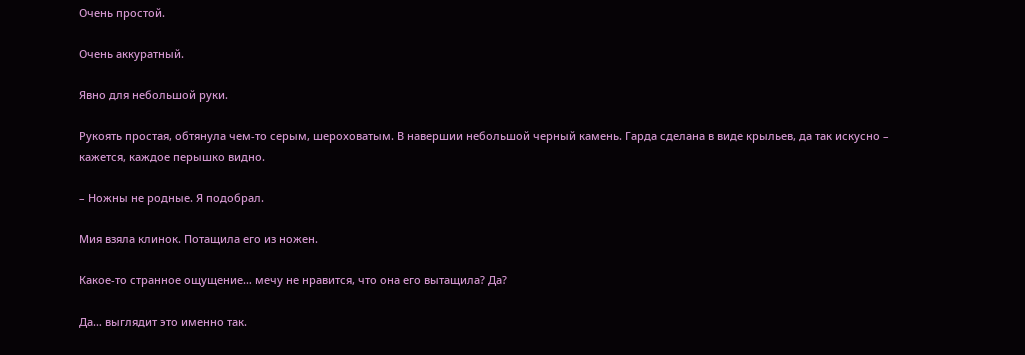Очень простой.

Очень аккуратный.

Явно для небольшой руки.

Рукоять простая, обтянула чем-то серым, шероховатым. В навершии небольшой черный камень. Гарда сделана в виде крыльев, да так искусно – кажется, каждое перышко видно.

– Ножны не родные. Я подобрал.

Мия взяла клинок. Потащила его из ножен.

Какое-то странное ощущение… мечу не нравится, что она его вытащила? Да?

Да… выглядит это именно так.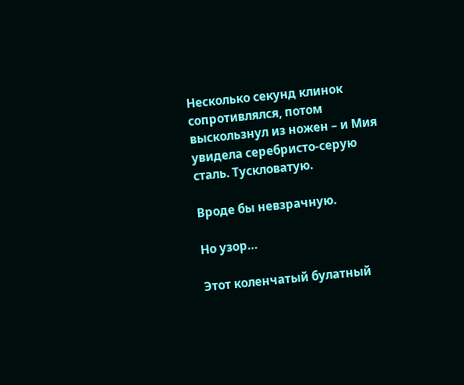Несколько секунд клинок сопротивлялся, потом выскользнул из ножен – и Мия увидела серебристо-серую сталь. Тускловатую.

Вроде бы невзрачную.

Но узор…

Этот коленчатый булатный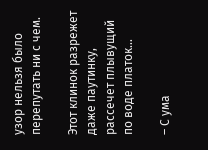узор нельзя было перепутать ни с чем.

Этот клинок разрежет даже паутинку, рассечет плывущий по воде платок…

– С ума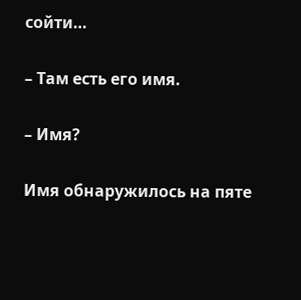сойти…

– Там есть его имя.

– Имя?

Имя обнаружилось на пяте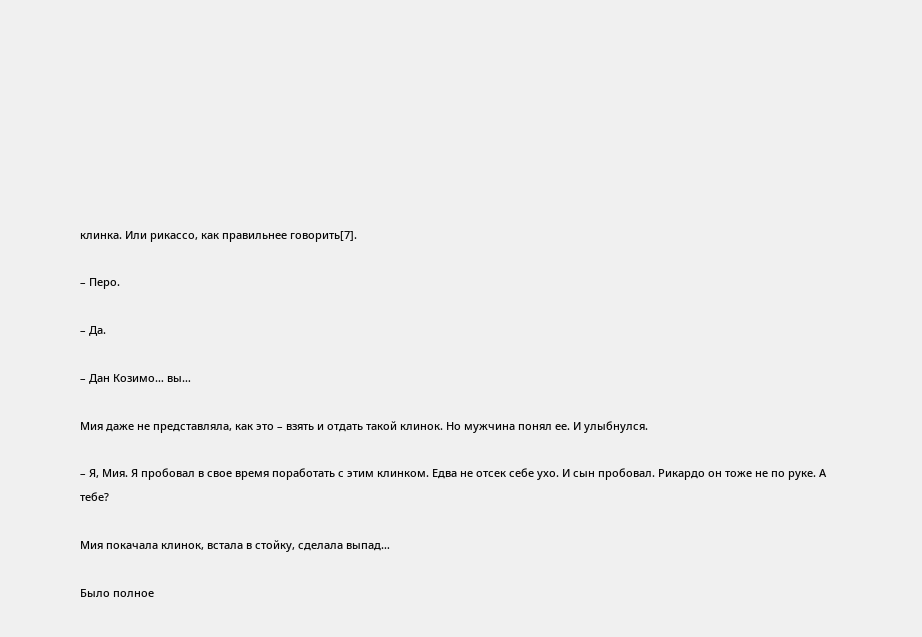клинка. Или рикассо, как правильнее говорить[7].

– Перо.

– Да.

– Дан Козимо… вы…

Мия даже не представляла, как это – взять и отдать такой клинок. Но мужчина понял ее. И улыбнулся.

– Я, Мия. Я пробовал в свое время поработать с этим клинком. Едва не отсек себе ухо. И сын пробовал. Рикардо он тоже не по руке. А тебе?

Мия покачала клинок, встала в стойку, сделала выпад…

Было полное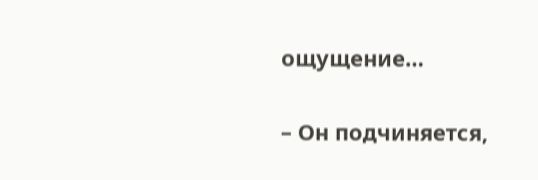ощущение…

– Он подчиняется,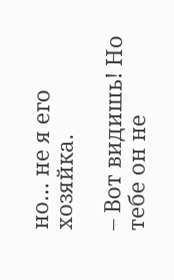но… не я его хозяйка.

– Вот видишь! Но тебе он не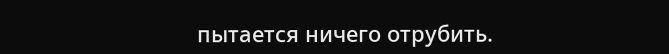пытается ничего отрубить.